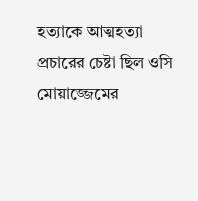হত্যাকে আত্মহত্যা প্রচারের চেষ্টা ছিল ওসি মোয়াজ্জেমের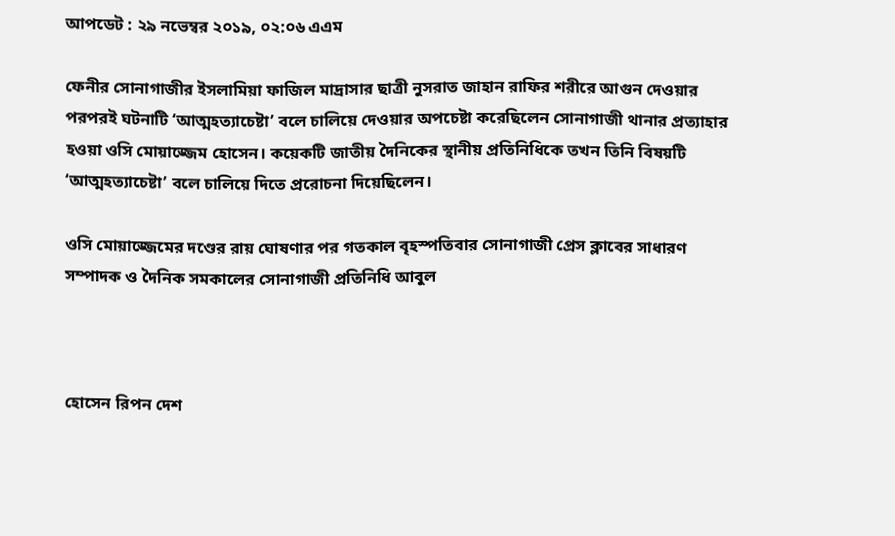আপডেট : ২৯ নভেম্বর ২০১৯, ০২:০৬ এএম

ফেনীর সোনাগাজীর ইসলামিয়া ফাজিল মাদ্রাসার ছাত্রী নুসরাত জাহান রাফির শরীরে আগুন দেওয়ার পরপরই ঘটনাটি ‘আত্মহত্যাচেষ্টা’ বলে চালিয়ে দেওয়ার অপচেষ্টা করেছিলেন সোনাগাজী থানার প্রত্যাহার হওয়া ওসি মোয়াজ্জেম হোসেন। কয়েকটি জাতীয় দৈনিকের স্থানীয় প্রতিনিধিকে তখন তিনি বিষয়টি ‘আত্মহত্যাচেষ্টা’ বলে চালিয়ে দিতে প্ররোচনা দিয়েছিলেন।

ওসি মোয়াজ্জেমের দণ্ডের রায় ঘোষণার পর গতকাল বৃহস্পতিবার সোনাগাজী প্রেস ক্লাবের সাধারণ সম্পাদক ও দৈনিক সমকালের সোনাগাজী প্রতিনিধি আবুল



হোসেন রিপন দেশ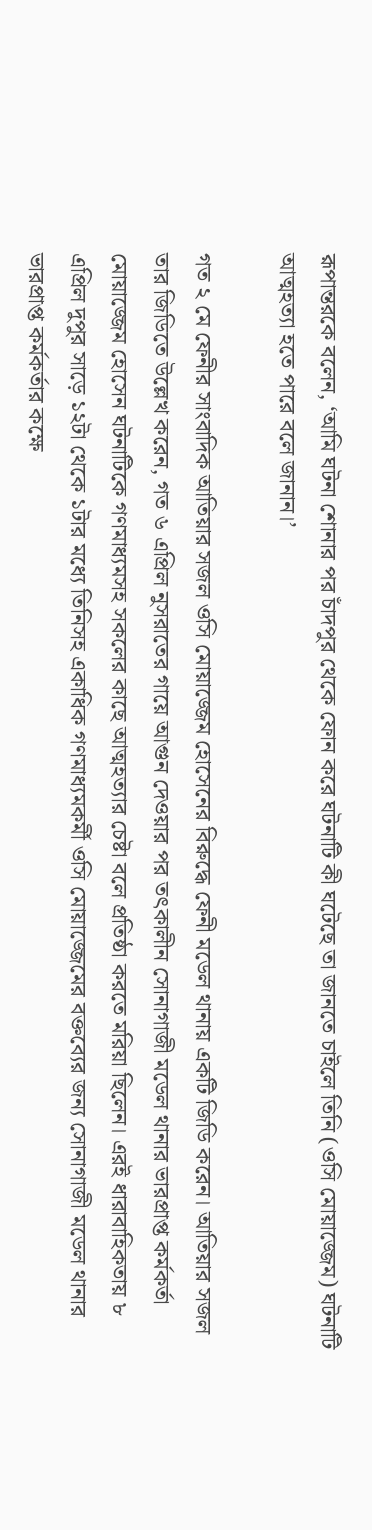রূপান্তরকে বলেন, ‘আমি ঘটনা শোনার পর চাঁদপুর থেকে ফোন করে ঘটনাটি কী ঘটেছে তা জানতে চাইলে তিনি (ওসি মোয়াজ্জেম) ঘটনাটি আত্মহত্যা হতে পারে বলে জানান।’

গত ২ মে ফেনীর সাংবাদিক আতিয়ার সজল ওসি মোয়াজ্জেম হোসেনের বিরুদ্ধে ফেনী মডেল থানায় একটি জিডি করেন। আতিয়ার সজল তার জিডিতে উল্লেখ করেন, গত ৬ এপ্রিল নুসরাতের গায়ে আগুন দেওয়ার পর তৎকালীন সোনাগাজী মডেল থানার ভারপ্রাপ্ত কর্মকর্তা মোয়াজ্জেম হোসেন ঘটনাটিকে গণমাধ্যমসহ সকলের কাছে আত্মহত্যার চেষ্টা বলে প্রতিষ্ঠা করতে মরিয়া ছিলেন। এরই ধারাবাহিকতায় ৮ এপ্রিল দুপুর সাড়ে ১২টা থেকে ১টার মধ্যে তিনিসহ একাধিক গণমাধ্যমকর্মী ওসি মোয়াজ্জেমের বক্তব্যের জন্য সোনাগাজী মডেল থানার ভারপ্রাপ্ত কর্মকর্তার কক্ষে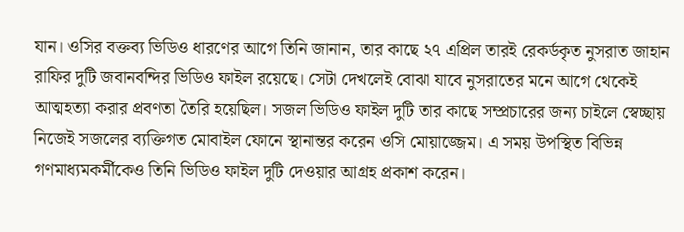যান। ওসির বক্তব্য ভিডিও ধারণের আগে তিনি জানান, তার কাছে ২৭ এপ্রিল তারই রেকর্ডকৃত নুসরাত জাহান রাফির দুটি জবানবন্দির ভিডিও ফাইল রয়েছে। সেটা দেখলেই বোঝা যাবে নুসরাতের মনে আগে থেকেই আত্মহত্যা করার প্রবণতা তৈরি হয়েছিল। সজল ভিডিও ফাইল দুটি তার কাছে সম্প্রচারের জন্য চাইলে স্বেচ্ছায় নিজেই সজলের ব্যক্তিগত মোবাইল ফোনে স্থানান্তর করেন ওসি মোয়াজ্জেম। এ সময় উপস্থিত বিভিন্ন গণমাধ্যমকর্মীকেও তিনি ভিডিও ফাইল দুটি দেওয়ার আগ্রহ প্রকাশ করেন।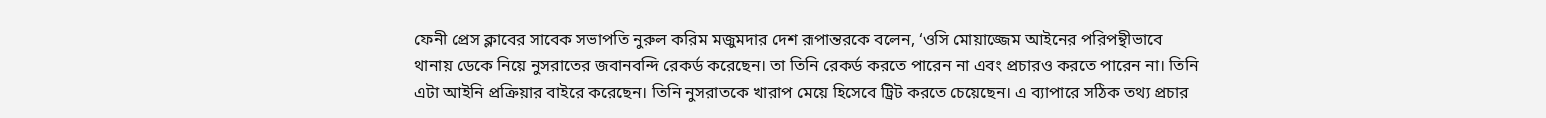ফেনী প্রেস ক্লাবের সাবেক সভাপতি নুরুল করিম মজুমদার দেশ রূপান্তরকে বলেন, ‘ওসি মোয়াজ্জেম আইনের পরিপন্থীভাবে থানায় ডেকে নিয়ে নুসরাতের জবানবন্দি রেকর্ড করেছেন। তা তিনি রেকর্ড করতে পারেন না এবং প্রচারও করতে পারেন না। তিনি এটা আইনি প্রক্রিয়ার বাইরে করেছেন। তিনি নুসরাতকে খারাপ মেয়ে হিসেবে ট্রিট করতে চেয়েছেন। এ ব্যাপারে সঠিক তথ্য প্রচার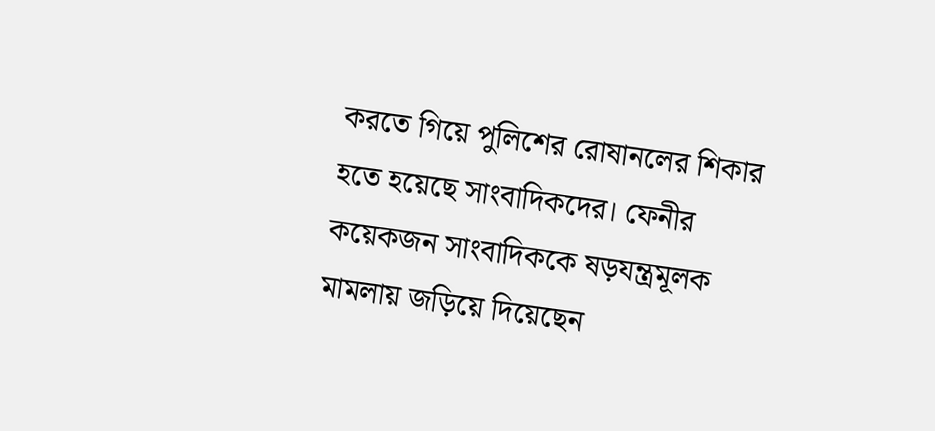করতে গিয়ে পুলিশের রোষানলের শিকার হতে হয়েছে সাংবাদিকদের। ফেনীর কয়েকজন সাংবাদিককে ষড়যন্ত্রমূলক মামলায় জড়িয়ে দিয়েছেন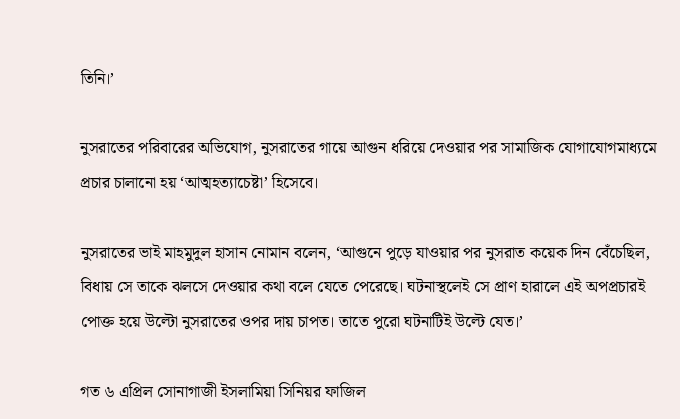তিনি।’

নুসরাতের পরিবারের অভিযোগ, নুসরাতের গায়ে আগুন ধরিয়ে দেওয়ার পর সামাজিক যোগাযোগমাধ্যমে প্রচার চালানো হয় ‘আত্মহত্যাচেষ্টা’ হিসেবে।

নুসরাতের ভাই মাহমুদুল হাসান নোমান বলেন, ‘আগুনে পুড়ে যাওয়ার পর নুসরাত কয়েক দিন বেঁচেছিল, বিধায় সে তাকে ঝলসে দেওয়ার কথা বলে যেতে পেরেছে। ঘটনাস্থলেই সে প্রাণ হারালে এই অপপ্রচারই পোক্ত হয়ে উল্টো নুসরাতের ওপর দায় চাপত। তাতে পুরো ঘটনাটিই উল্টে যেত।’

গত ৬ এপ্রিল সোনাগাজী ইসলামিয়া সিনিয়র ফাজিল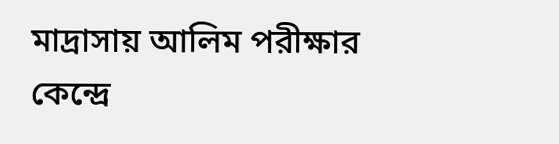মাদ্রাসায় আলিম পরীক্ষার কেন্দ্রে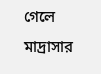গেলে মাদ্রাসার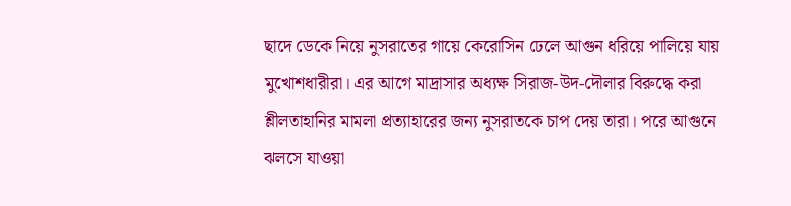ছাদে ডেকে নিয়ে নুসরাতের গায়ে কেরোসিন ঢেলে আগুন ধরিয়ে পালিয়ে যায় মুখোশধারীরা। এর আগে মাদ্রাসার অধ্যক্ষ সিরাজ-উদ-দৌলার বিরুদ্ধে করা শ্লীলতাহানির মামলা প্রত্যাহারের জন্য নুসরাতকে চাপ দেয় তারা। পরে আগুনে ঝলসে যাওয়া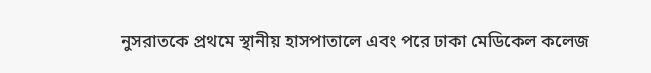নুসরাতকে প্রথমে স্থানীয় হাসপাতালে এবং পরে ঢাকা মেডিকেল কলেজ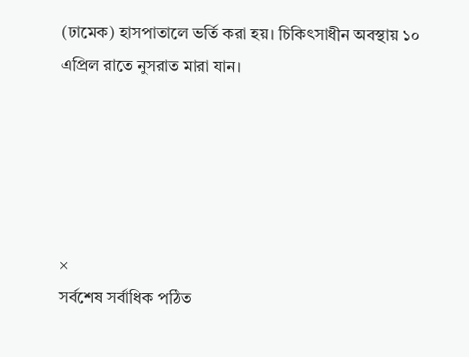(ঢামেক) হাসপাতালে ভর্তি করা হয়। চিকিৎসাধীন অবস্থায় ১০ এপ্রিল রাতে নুসরাত মারা যান।





×
সর্বশেষ সর্বাধিক পঠিত